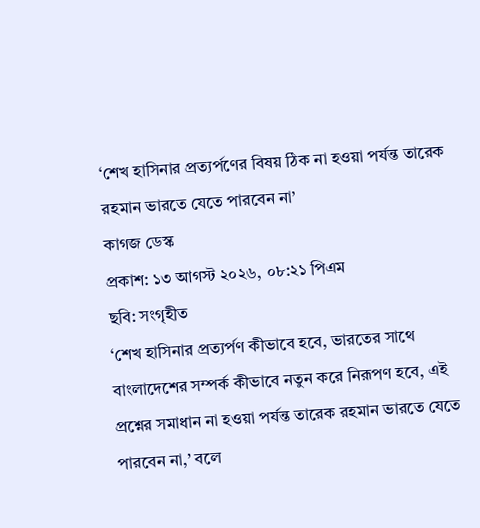‘শেখ হাসিনার প্রত্যর্পণের বিষয় ঠিক না হওয়া পর্যন্ত তারেক রহমান ভারতে যেতে পারবেন না’
কাগজ ডেস্ক
প্রকাশ: ১৩ আগস্ট ২০২৬, ০৮:২১ পিএম
ছবি: সংগৃহীত
‘শেখ হাসিনার প্রত্যর্পণ কীভাবে হবে, ভারতের সাথে বাংলাদেশের সম্পর্ক কীভাবে নতুন করে নিরূপণ হবে, এই প্রশ্নের সমাধান না হওয়া পর্যন্ত তারেক রহমান ভারতে যেতে পারবেন না,’ বলে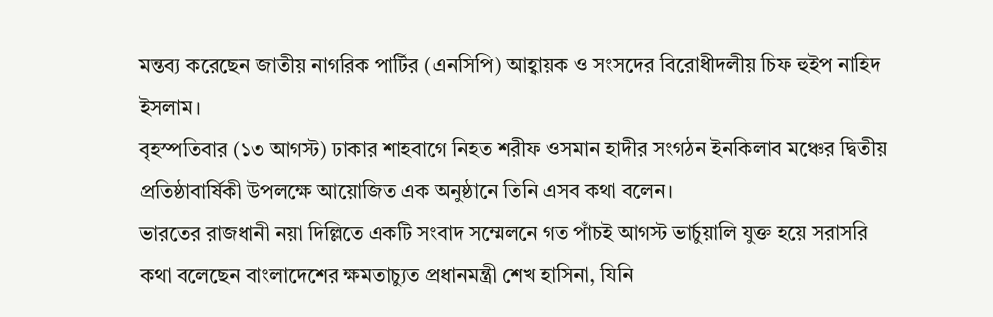মন্তব্য করেছেন জাতীয় নাগরিক পার্টির (এনসিপি) আহ্বায়ক ও সংসদের বিরোধীদলীয় চিফ হুইপ নাহিদ ইসলাম।
বৃহস্পতিবার (১৩ আগস্ট) ঢাকার শাহবাগে নিহত শরীফ ওসমান হাদীর সংগঠন ইনকিলাব মঞ্চের দ্বিতীয় প্রতিষ্ঠাবার্ষিকী উপলক্ষে আয়োজিত এক অনুষ্ঠানে তিনি এসব কথা বলেন।
ভারতের রাজধানী নয়া দিল্লিতে একটি সংবাদ সম্মেলনে গত পাঁচই আগস্ট ভার্চুয়ালি যুক্ত হয়ে সরাসরি কথা বলেছেন বাংলাদেশের ক্ষমতাচ্যুত প্রধানমন্ত্রী শেখ হাসিনা, যিনি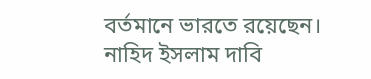বর্তমানে ভারতে রয়েছেন।
নাহিদ ইসলাম দাবি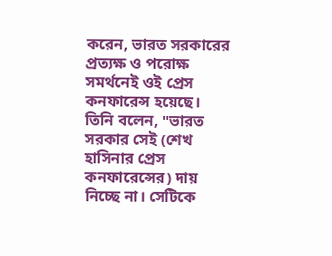করেন, ভারত সরকারের প্রত্যক্ষ ও পরোক্ষ সমর্থনেই ওই প্রেস কনফারেন্স হয়েছে।
তিনি বলেন, "ভারত সরকার সেই (শেখ হাসিনার প্রেস কনফারেন্সের) দায় নিচ্ছে না। সেটিকে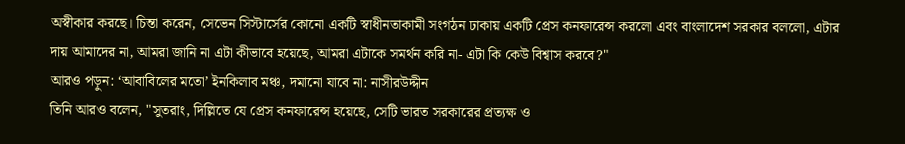অস্বীকার করছে। চিন্তা করেন, সেভেন সিস্টার্সের কোনো একটি স্বাধীনতাকামী সংগঠন ঢাকায় একটি প্রেস কনফারেন্স করলো এবং বাংলাদেশ সরকার বললো, এটার দায় আমাদের না, আমরা জানি না এটা কীভাবে হয়েছে, আমরা এটাকে সমর্থন করি না- এটা কি কেউ বিশ্বাস করবে?"
আরও পড়ুন: ‘আবাবিলের মতো’ ইনকিলাব মঞ্চ, দমানো যাবে না: নাসীরউদ্দীন
তিনি আরও বলেন, "সুতরাং, দিল্লিতে যে প্রেস কনফারেন্স হয়েছে, সেটি ভারত সরকারের প্রত্যক্ষ ও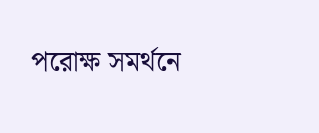পরোক্ষ সমর্থনে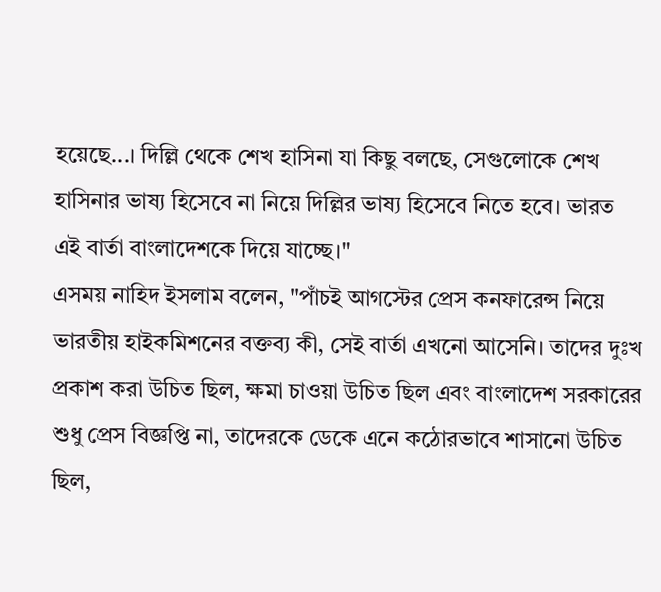হয়েছে...। দিল্লি থেকে শেখ হাসিনা যা কিছু বলছে, সেগুলোকে শেখ হাসিনার ভাষ্য হিসেবে না নিয়ে দিল্লির ভাষ্য হিসেবে নিতে হবে। ভারত এই বার্তা বাংলাদেশকে দিয়ে যাচ্ছে।"
এসময় নাহিদ ইসলাম বলেন, "পাঁচই আগস্টের প্রেস কনফারেন্স নিয়ে ভারতীয় হাইকমিশনের বক্তব্য কী, সেই বার্তা এখনো আসেনি। তাদের দুঃখ প্রকাশ করা উচিত ছিল, ক্ষমা চাওয়া উচিত ছিল এবং বাংলাদেশ সরকারের শুধু প্রেস বিজ্ঞপ্তি না, তাদেরকে ডেকে এনে কঠোরভাবে শাসানো উচিত ছিল,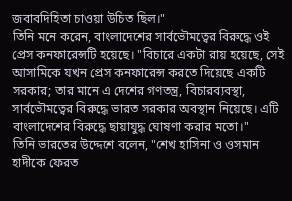জবাবদিহিতা চাওয়া উচিত ছিল।"
তিনি মনে করেন, বাংলাদেশের সার্বভৌমত্বের বিরুদ্ধে ওই প্রেস কনফারেন্সটি হয়েছে। "বিচারে একটা রায় হয়েছে, সেই আসামিকে যখন প্রেস কনফারেন্স করতে দিয়েছে একটি সরকার; তার মানে এ দেশের গণতন্ত্র, বিচারব্যবস্থা, সার্বভৌমত্বের বিরুদ্ধে ভারত সরকার অবস্থান নিয়েছে। এটি বাংলাদেশের বিরুদ্ধে ছায়াযুদ্ধ ঘোষণা করার মতো।"
তিনি ভারতের উদ্দেশে বলেন, "শেখ হাসিনা ও ওসমান হাদীকে ফেরত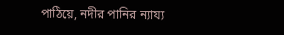পাঠিয়ে, নদীর পানির ন্যায্য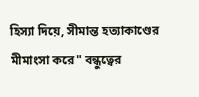হিস্যা দিয়ে, সীমান্ত হত্যাকাণ্ডের মীমাংসা করে" বন্ধুত্বের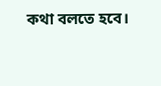কথা বলতে হবে।